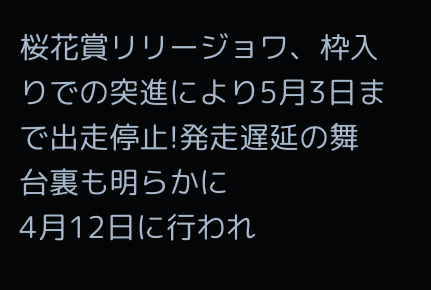桜花賞リリージョワ、枠入りでの突進により5月3日まで出走停止!発走遅延の舞台裏も明らかに
4月12日に行われ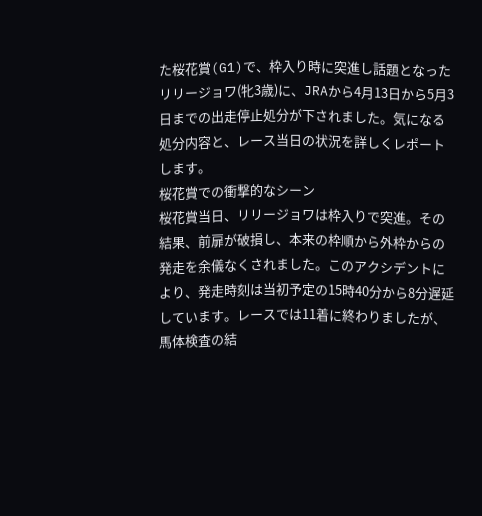た桜花賞(G1)で、枠入り時に突進し話題となったリリージョワ(牝3歳)に、JRAから4月13日から5月3日までの出走停止処分が下されました。気になる処分内容と、レース当日の状況を詳しくレポートします。
桜花賞での衝撃的なシーン
桜花賞当日、リリージョワは枠入りで突進。その結果、前扉が破損し、本来の枠順から外枠からの発走を余儀なくされました。このアクシデントにより、発走時刻は当初予定の15時40分から8分遅延しています。レースでは11着に終わりましたが、馬体検査の結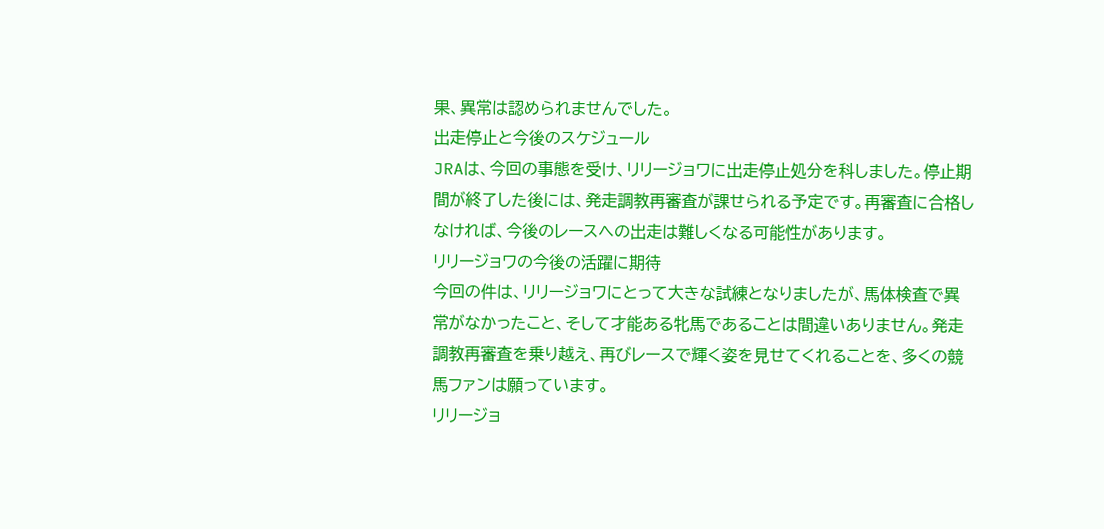果、異常は認められませんでした。
出走停止と今後のスケジュール
JRAは、今回の事態を受け、リリージョワに出走停止処分を科しました。停止期間が終了した後には、発走調教再審査が課せられる予定です。再審査に合格しなければ、今後のレースへの出走は難しくなる可能性があります。
リリージョワの今後の活躍に期待
今回の件は、リリージョワにとって大きな試練となりましたが、馬体検査で異常がなかったこと、そして才能ある牝馬であることは間違いありません。発走調教再審査を乗り越え、再びレースで輝く姿を見せてくれることを、多くの競馬ファンは願っています。
リリージョ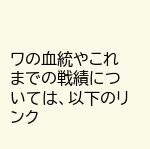ワの血統やこれまでの戦績については、以下のリンク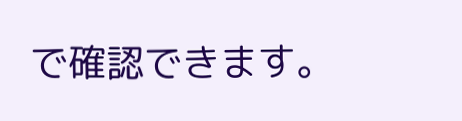で確認できます。